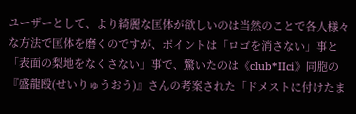ユーザーとして、より綺麗な匡体が欲しいのは当然のことで各人様々な方法で匡体を磨くのですが、ポイントは「ロゴを消さない」事と「表面の梨地をなくさない」事で、驚いたのは《club*IIci》同胞の『盛龍殴(せいりゅうおう)』さんの考案された「ドメストに付けたま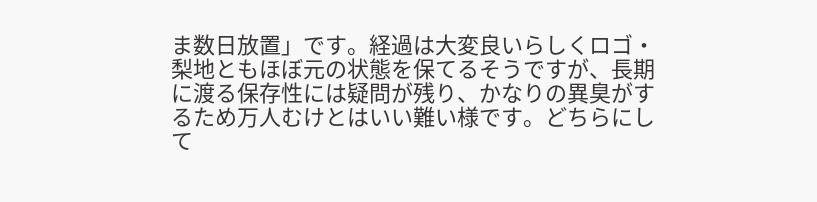ま数日放置」です。経過は大変良いらしくロゴ・梨地ともほぼ元の状態を保てるそうですが、長期に渡る保存性には疑問が残り、かなりの異臭がするため万人むけとはいい難い様です。どちらにして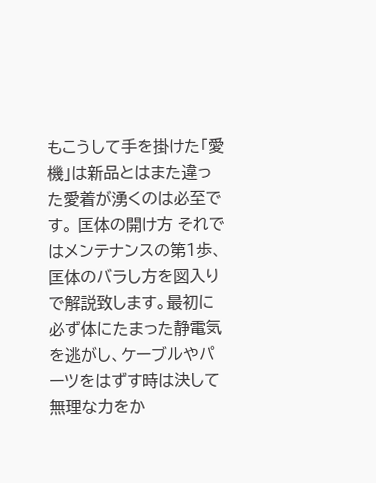もこうして手を掛けた「愛機」は新品とはまた違った愛着が湧くのは必至です。 匡体の開け方 それではメンテナンスの第1歩、匡体のバラし方を図入りで解説致します。最初に必ず体にたまった静電気を逃がし、ケーブルやパーツをはずす時は決して無理な力をか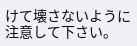けて壊さないように注意して下さい。